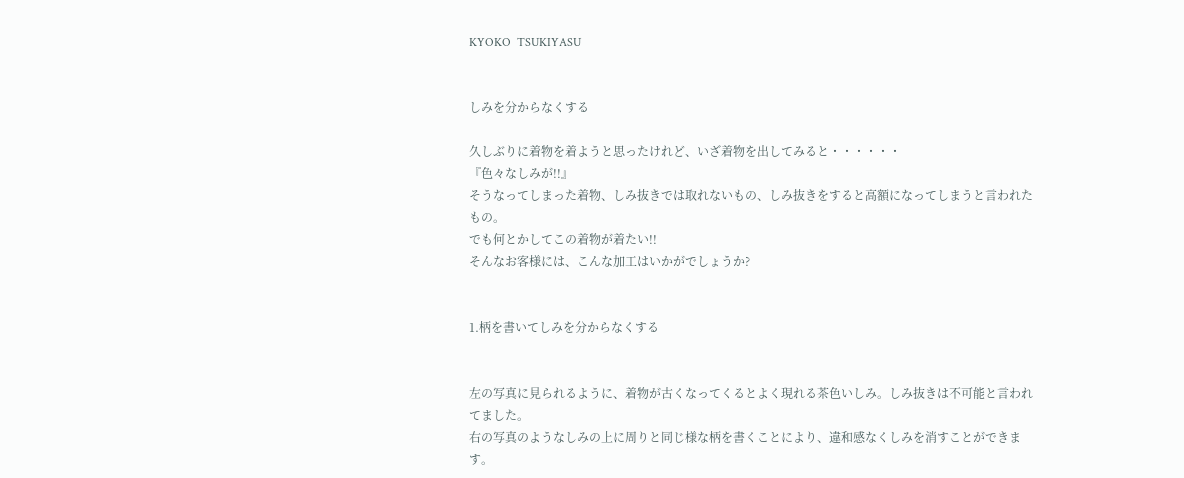KYOKO  TSUKIYASU


しみを分からなくする

久しぶりに着物を着ようと思ったけれど、いざ着物を出してみると・・・・・・
『色々なしみが!!』
そうなってしまった着物、しみ抜きでは取れないもの、しみ抜きをすると高額になってしまうと言われたもの。
でも何とかしてこの着物が着たい!!
そんなお客様には、こんな加工はいかがでしょうか?


1.柄を書いてしみを分からなくする


左の写真に見られるように、着物が古くなってくるとよく現れる茶色いしみ。しみ抜きは不可能と言われてました。
右の写真のようなしみの上に周りと同じ様な柄を書くことにより、違和感なくしみを消すことができます。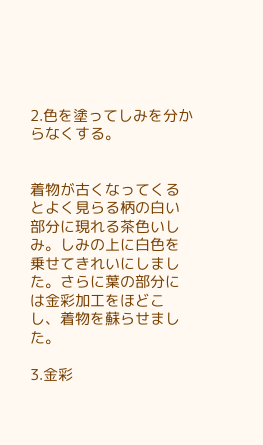2.色を塗ってしみを分からなくする。


着物が古くなってくるとよく見らる柄の白い部分に現れる茶色いしみ。しみの上に白色を乗せてきれいにしました。さらに葉の部分には金彩加工をほどこし、着物を蘇らせました。

3.金彩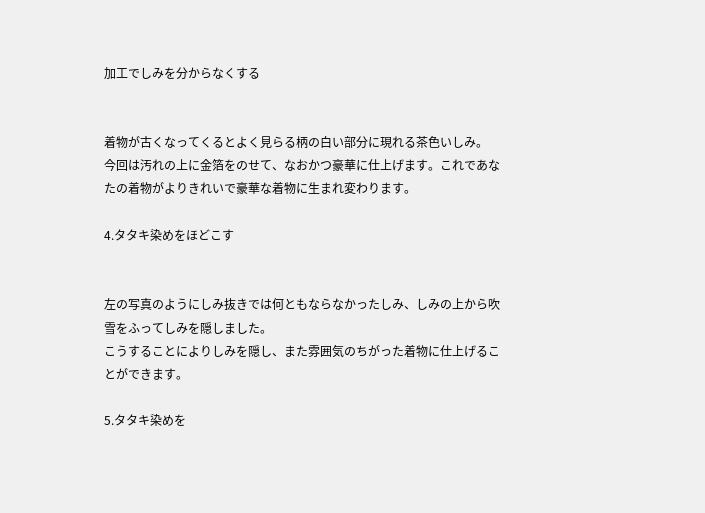加工でしみを分からなくする


着物が古くなってくるとよく見らる柄の白い部分に現れる茶色いしみ。
今回は汚れの上に金箔をのせて、なおかつ豪華に仕上げます。これであなたの着物がよりきれいで豪華な着物に生まれ変わります。

4.タタキ染めをほどこす


左の写真のようにしみ抜きでは何ともならなかったしみ、しみの上から吹雪をふってしみを隠しました。
こうすることによりしみを隠し、また雰囲気のちがった着物に仕上げることができます。

5.タタキ染めを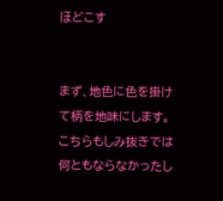ほどこす


まず、地色に色を掛けて柄を地味にします。
こちらもしみ抜きでは何ともならなかったし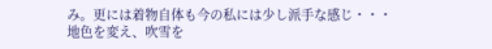み。更には着物自体も今の私には少し派手な感じ・・・
地色を変え、吹雪を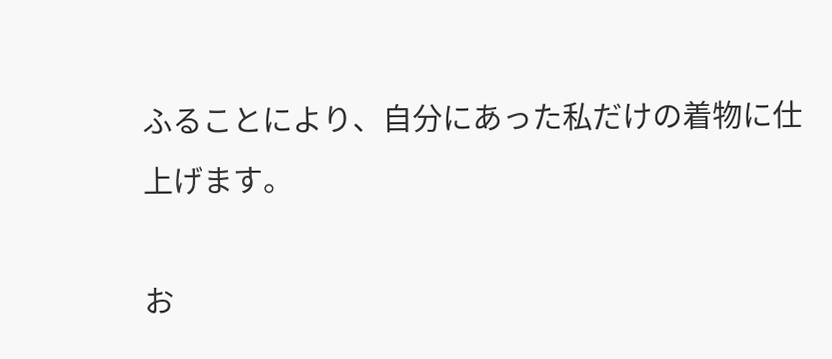ふることにより、自分にあった私だけの着物に仕上げます。

お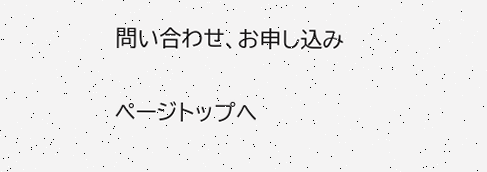問い合わせ、お申し込み

ページトップへ